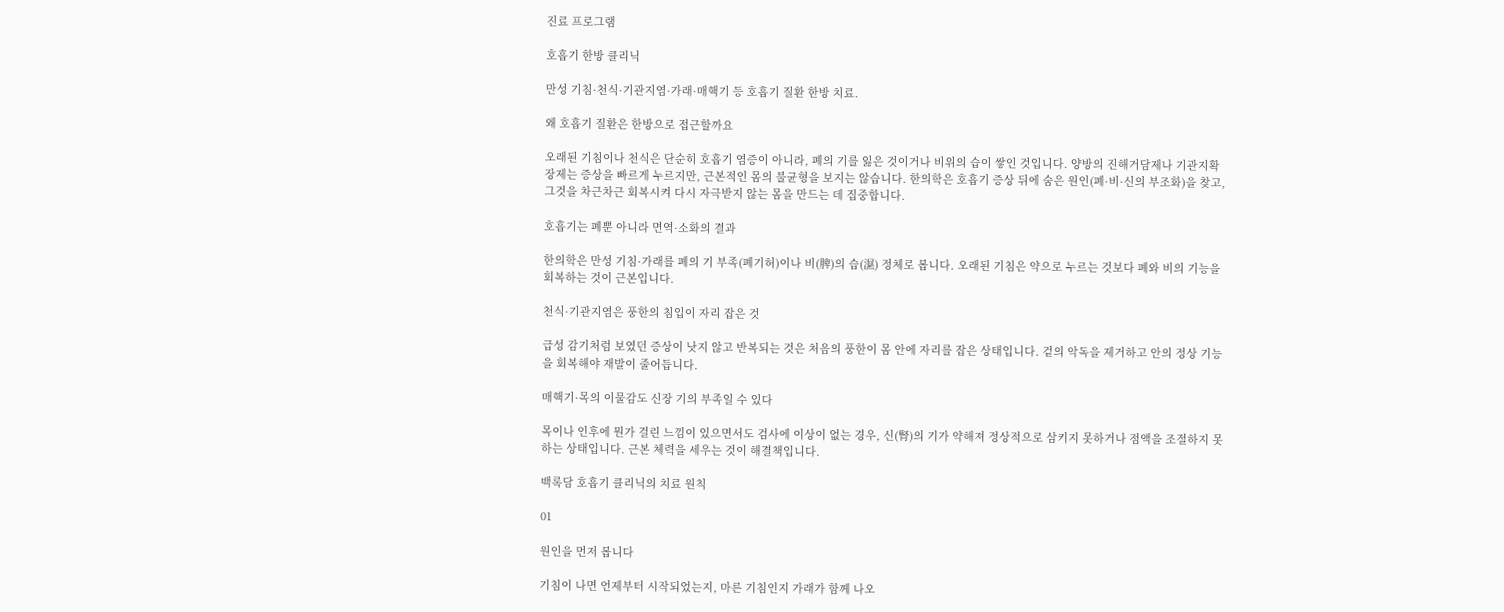진료 프로그램

호흡기 한방 클리닉

만성 기침·천식·기관지염·가래·매핵기 등 호흡기 질환 한방 치료.

왜 호흡기 질환은 한방으로 접근할까요

오래된 기침이나 천식은 단순히 호흡기 염증이 아니라, 폐의 기를 잃은 것이거나 비위의 습이 쌓인 것입니다. 양방의 진해거담제나 기관지확장제는 증상을 빠르게 누르지만, 근본적인 몸의 불균형을 보지는 않습니다. 한의학은 호흡기 증상 뒤에 숨은 원인(폐·비·신의 부조화)을 찾고, 그것을 차근차근 회복시켜 다시 자극받지 않는 몸을 만드는 데 집중합니다.

호흡기는 폐뿐 아니라 면역·소화의 결과

한의학은 만성 기침·가래를 폐의 기 부족(폐기허)이나 비(脾)의 습(濕) 정체로 봅니다. 오래된 기침은 약으로 누르는 것보다 폐와 비의 기능을 회복하는 것이 근본입니다.

천식·기관지염은 풍한의 침입이 자리 잡은 것

급성 감기처럼 보였던 증상이 낫지 않고 반복되는 것은 처음의 풍한이 몸 안에 자리를 잡은 상태입니다. 겉의 악독을 제거하고 안의 정상 기능을 회복해야 재발이 줄어듭니다.

매핵기·목의 이물감도 신장 기의 부족일 수 있다

목이나 인후에 뭔가 걸린 느낌이 있으면서도 검사에 이상이 없는 경우, 신(腎)의 기가 약해져 정상적으로 삼키지 못하거나 점액을 조절하지 못하는 상태입니다. 근본 체력을 세우는 것이 해결책입니다.

백록담 호흡기 클리닉의 치료 원칙

01

원인을 먼저 봅니다

기침이 나면 언제부터 시작되었는지, 마른 기침인지 가래가 함께 나오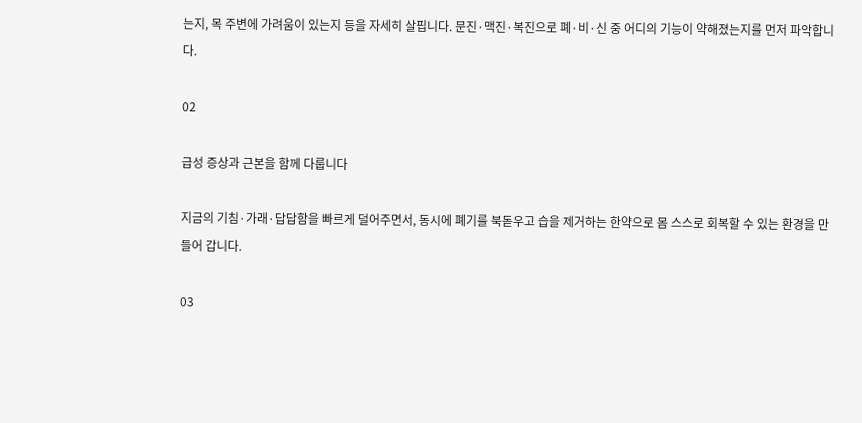는지, 목 주변에 가려움이 있는지 등을 자세히 살핍니다. 문진·맥진·복진으로 폐·비·신 중 어디의 기능이 약해졌는지를 먼저 파악합니다.

02

급성 증상과 근본을 함께 다룹니다

지금의 기침·가래·답답함을 빠르게 덜어주면서, 동시에 폐기를 북돋우고 습을 제거하는 한약으로 몸 스스로 회복할 수 있는 환경을 만들어 갑니다.

03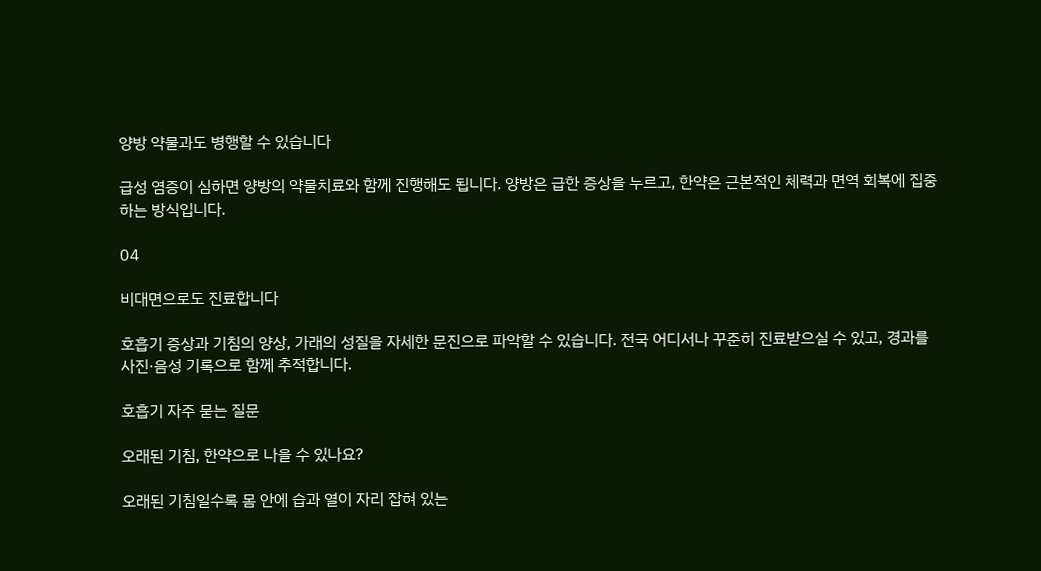양방 약물과도 병행할 수 있습니다

급성 염증이 심하면 양방의 약물치료와 함께 진행해도 됩니다. 양방은 급한 증상을 누르고, 한약은 근본적인 체력과 면역 회복에 집중하는 방식입니다.

04

비대면으로도 진료합니다

호흡기 증상과 기침의 양상, 가래의 성질을 자세한 문진으로 파악할 수 있습니다. 전국 어디서나 꾸준히 진료받으실 수 있고, 경과를 사진·음성 기록으로 함께 추적합니다.

호흡기 자주 묻는 질문

오래된 기침, 한약으로 나을 수 있나요?

오래된 기침일수록 몸 안에 습과 열이 자리 잡혀 있는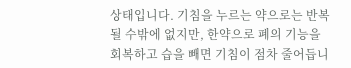상태입니다. 기침을 누르는 약으로는 반복될 수밖에 없지만, 한약으로 폐의 기능을 회복하고 습을 빼면 기침이 점차 줄어듭니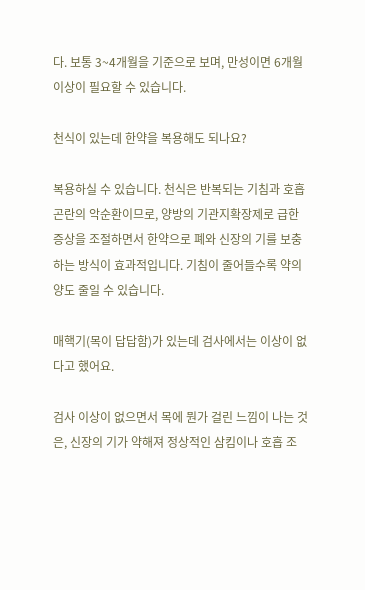다. 보통 3~4개월을 기준으로 보며, 만성이면 6개월 이상이 필요할 수 있습니다.

천식이 있는데 한약을 복용해도 되나요?

복용하실 수 있습니다. 천식은 반복되는 기침과 호흡곤란의 악순환이므로, 양방의 기관지확장제로 급한 증상을 조절하면서 한약으로 폐와 신장의 기를 보충하는 방식이 효과적입니다. 기침이 줄어들수록 약의 양도 줄일 수 있습니다.

매핵기(목이 답답함)가 있는데 검사에서는 이상이 없다고 했어요.

검사 이상이 없으면서 목에 뭔가 걸린 느낌이 나는 것은, 신장의 기가 약해져 정상적인 삼킴이나 호흡 조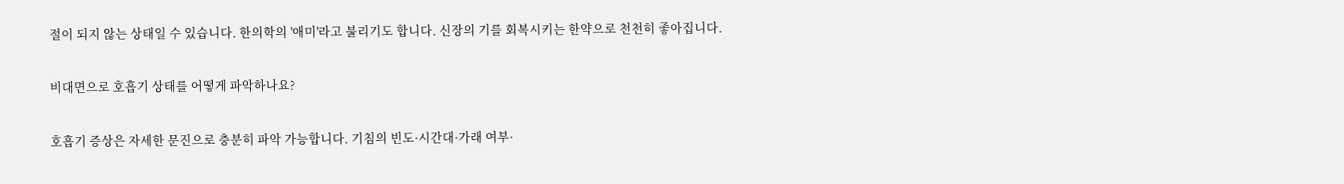절이 되지 않는 상태일 수 있습니다. 한의학의 '애미'라고 불리기도 합니다. 신장의 기를 회복시키는 한약으로 천천히 좋아집니다.

비대면으로 호흡기 상태를 어떻게 파악하나요?

호흡기 증상은 자세한 문진으로 충분히 파악 가능합니다. 기침의 빈도·시간대·가래 여부·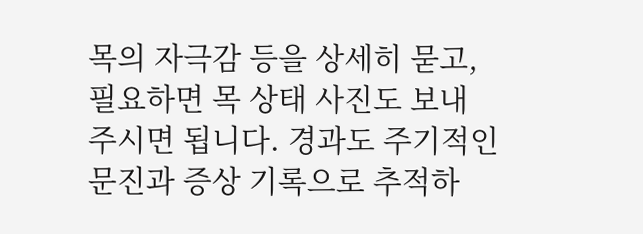목의 자극감 등을 상세히 묻고, 필요하면 목 상태 사진도 보내 주시면 됩니다. 경과도 주기적인 문진과 증상 기록으로 추적하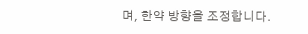며, 한약 방향을 조정합니다.